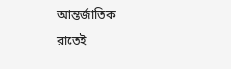আন্তর্জাতিক
রাতেই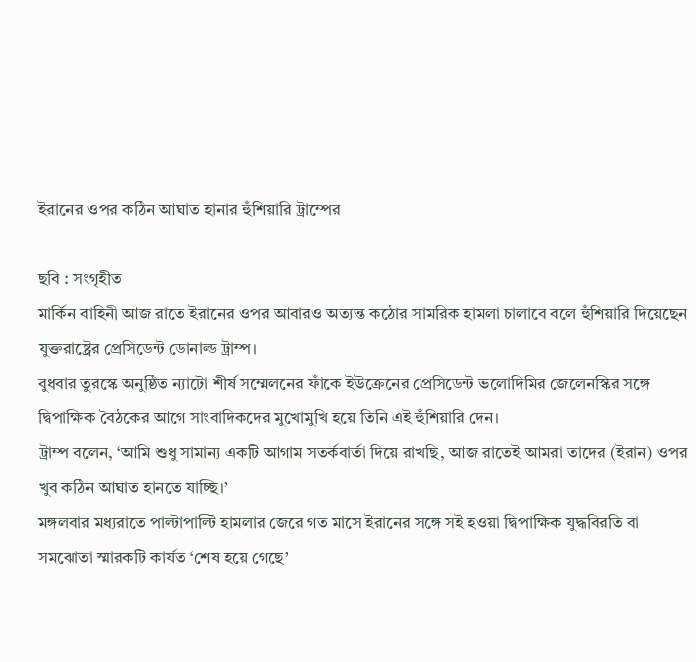ইরানের ওপর কঠিন আঘাত হানার হুঁশিয়ারি ট্রাম্পের

ছবি : সংগৃহীত
মার্কিন বাহিনী আজ রাতে ইরানের ওপর আবারও অত্যন্ত কঠোর সামরিক হামলা চালাবে বলে হুঁশিয়ারি দিয়েছেন যুক্তরাষ্ট্রের প্রেসিডেন্ট ডোনাল্ড ট্রাম্প।
বুধবার তুরস্কে অনুষ্ঠিত ন্যাটো শীর্ষ সম্মেলনের ফাঁকে ইউক্রেনের প্রেসিডেন্ট ভলোদিমির জেলেনস্কির সঙ্গে দ্বিপাক্ষিক বৈঠকের আগে সাংবাদিকদের মুখোমুখি হয়ে তিনি এই হুঁশিয়ারি দেন।
ট্রাম্প বলেন, ‘আমি শুধু সামান্য একটি আগাম সতর্কবার্তা দিয়ে রাখছি, আজ রাতেই আমরা তাদের (ইরান) ওপর খুব কঠিন আঘাত হানতে যাচ্ছি।’
মঙ্গলবার মধ্যরাতে পাল্টাপাল্টি হামলার জেরে গত মাসে ইরানের সঙ্গে সই হওয়া দ্বিপাক্ষিক যুদ্ধবিরতি বা সমঝোতা স্মারকটি কার্যত ‘শেষ হয়ে গেছে’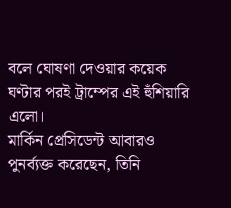বলে ঘোষণা দেওয়ার কয়েক ঘণ্টার পরই ট্রাম্পের এই হুঁশিয়ারি এলো।
মার্কিন প্রেসিডেন্ট আবারও পুনর্ব্যক্ত করেছেন, তিনি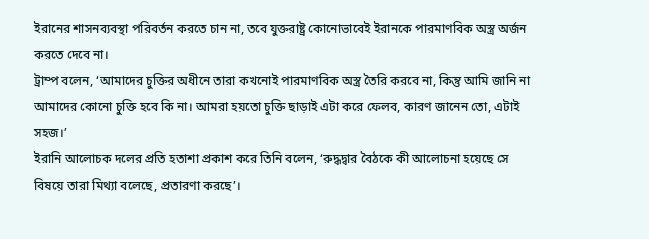ইরানের শাসনব্যবস্থা পরিবর্তন করতে চান না, তবে যুক্তরাষ্ট্র কোনোভাবেই ইরানকে পারমাণবিক অস্ত্র অর্জন করতে দেবে না।
ট্রাম্প বলেন, ‘আমাদের চুক্তির অধীনে তারা কখনোই পারমাণবিক অস্ত্র তৈরি করবে না, কিন্তু আমি জানি না আমাদের কোনো চুক্তি হবে কি না। আমরা হয়তো চুক্তি ছাড়াই এটা করে ফেলব, কারণ জানেন তো, এটাই সহজ।’
ইরানি আলোচক দলের প্রতি হতাশা প্রকাশ করে তিনি বলেন, ‘রুদ্ধদ্বার বৈঠকে কী আলোচনা হয়েছে সে বিষয়ে তারা মিথ্যা বলেছে, প্রতারণা করছে’।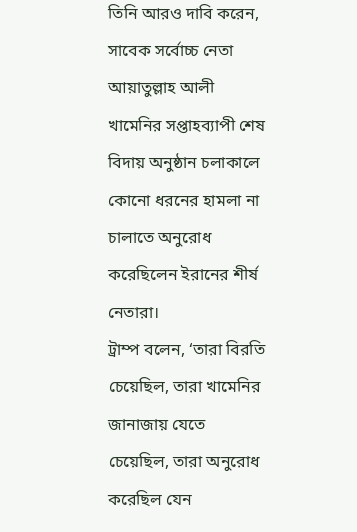তিনি আরও দাবি করেন, সাবেক সর্বোচ্চ নেতা আয়াতুল্লাহ আলী খামেনির সপ্তাহব্যাপী শেষ বিদায় অনুষ্ঠান চলাকালে কোনো ধরনের হামলা না চালাতে অনুরোধ করেছিলেন ইরানের শীর্ষ নেতারা।
ট্রাম্প বলেন, ‘তারা বিরতি চেয়েছিল, তারা খামেনির জানাজায় যেতে চেয়েছিল, তারা অনুরোধ করেছিল যেন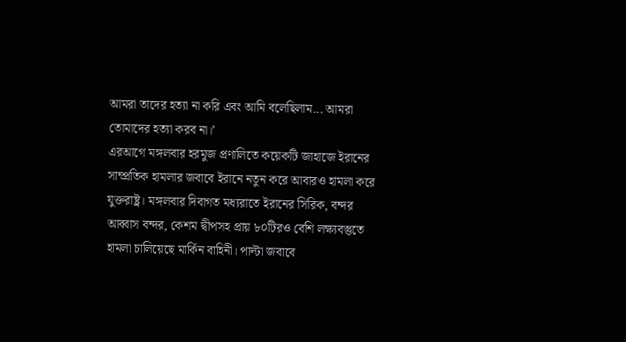আমরা তাদের হত্যা না করি এবং আমি বলেছিলাম... আমরা তোমাদের হত্যা করব না।’
এরআগে মঙ্গলবার হরমুজ প্রণালিতে কয়েকটি জাহাজে ইরানের সাম্প্রতিক হামলার জবাবে ইরানে নতুন করে আবারও হামলা করে যুক্তরাষ্ট্র। মঙ্গলবার দিবাগত মধ্যরাতে ইরানের সিরিক, বন্দর আব্বাস বন্দর, কেশম দ্বীপসহ প্রায় ৮০টিরও বেশি লক্ষ্যবস্তুতে হামলা চালিয়েছে মার্কিন বাহিনী। পাল্টা জবাবে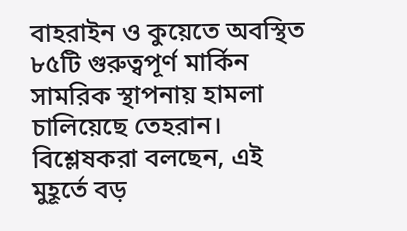বাহরাইন ও কুয়েতে অবস্থিত ৮৫টি গুরুত্বপূর্ণ মার্কিন সামরিক স্থাপনায় হামলা চালিয়েছে তেহরান।
বিশ্লেষকরা বলছেন, এই মুহূর্তে বড়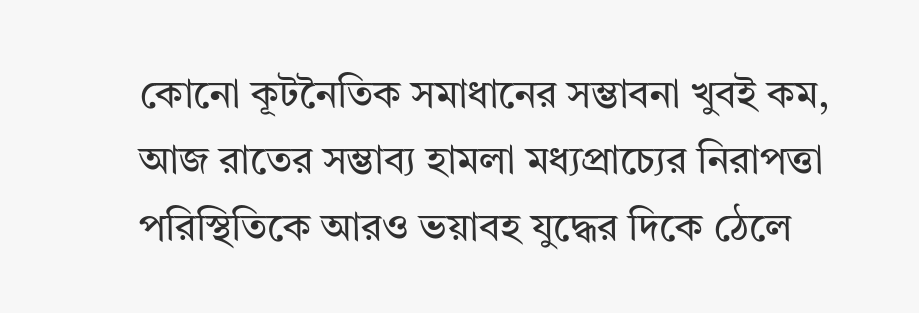কোনো কূটনৈতিক সমাধানের সম্ভাবনা খুবই কম, আজ রাতের সম্ভাব্য হামলা মধ্যপ্রাচ্যের নিরাপত্তা পরিস্থিতিকে আরও ভয়াবহ যুদ্ধের দিকে ঠেলে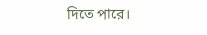দিতে পারে।